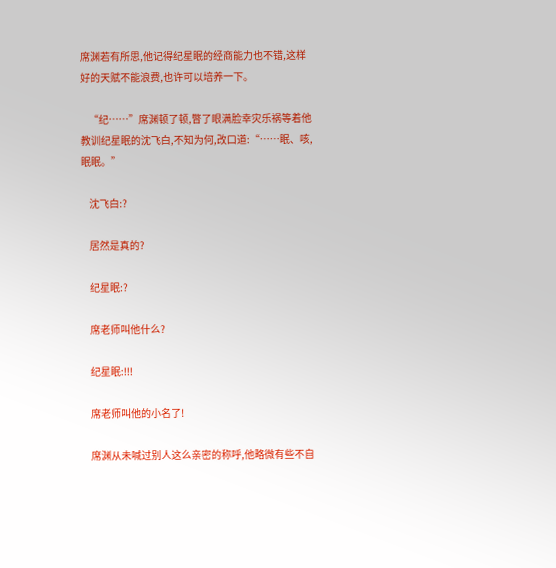席渊若有所思,他记得纪星眠的经商能力也不错,这样好的天赋不能浪费,也许可以培养一下。

    “纪……”席渊顿了顿,瞥了眼满脸幸灾乐祸等着他教训纪星眠的沈飞白,不知为何,改口道:“……眠、咳,眠眠。”

    沈飞白:?

    居然是真的?

    纪星眠:?

    席老师叫他什么?

    纪星眠:!!!

    席老师叫他的小名了!

    席渊从未喊过别人这么亲密的称呼,他略微有些不自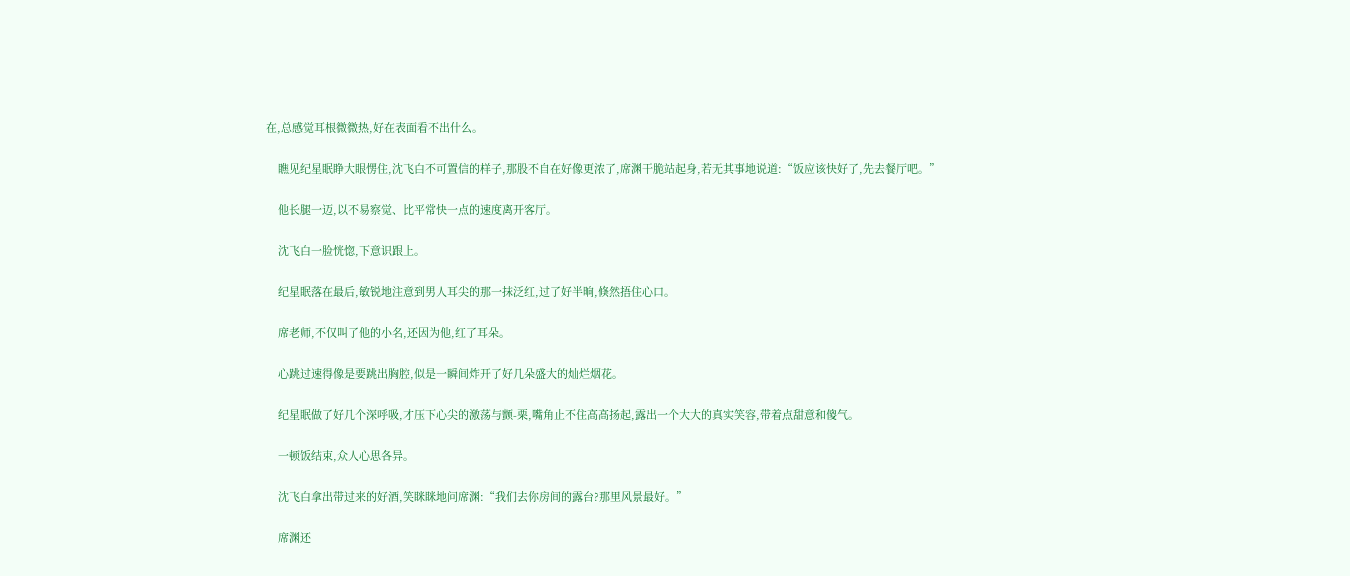在,总感觉耳根微微热,好在表面看不出什么。

    瞧见纪星眠睁大眼愣住,沈飞白不可置信的样子,那股不自在好像更浓了,席渊干脆站起身,若无其事地说道:“饭应该快好了,先去餐厅吧。”

    他长腿一迈,以不易察觉、比平常快一点的速度离开客厅。

    沈飞白一脸恍惚,下意识跟上。

    纪星眠落在最后,敏锐地注意到男人耳尖的那一抹泛红,过了好半晌,倏然捂住心口。

    席老师,不仅叫了他的小名,还因为他,红了耳朵。

    心跳过速得像是要跳出胸腔,似是一瞬间炸开了好几朵盛大的灿烂烟花。

    纪星眠做了好几个深呼吸,才压下心尖的激荡与颤-栗,嘴角止不住高高扬起,露出一个大大的真实笑容,带着点甜意和傻气。

    一顿饭结束,众人心思各异。

    沈飞白拿出带过来的好酒,笑眯眯地问席渊:“我们去你房间的露台?那里风景最好。”

    席渊还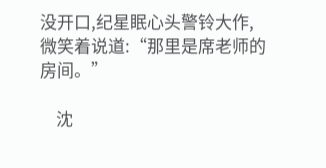没开口,纪星眠心头警铃大作,微笑着说道:“那里是席老师的房间。”

    沈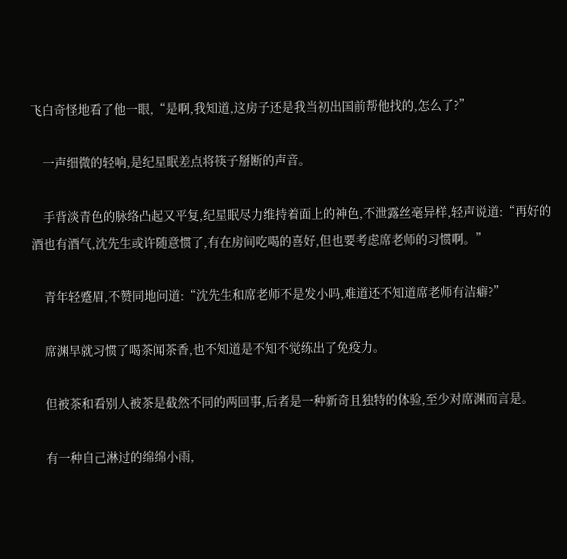飞白奇怪地看了他一眼,“是啊,我知道,这房子还是我当初出国前帮他找的,怎么了?”

    一声细微的轻响,是纪星眠差点将筷子掰断的声音。

    手背淡青色的脉络凸起又平复,纪星眠尽力维持着面上的神色,不泄露丝毫异样,轻声说道:“再好的酒也有酒气,沈先生或许随意惯了,有在房间吃喝的喜好,但也要考虑席老师的习惯啊。”

    青年轻蹙眉,不赞同地问道:“沈先生和席老师不是发小吗,难道还不知道席老师有洁癖?”

    席渊早就习惯了喝茶闻茶香,也不知道是不知不觉练出了免疫力。

    但被茶和看别人被茶是截然不同的两回事,后者是一种新奇且独特的体验,至少对席渊而言是。

    有一种自己淋过的绵绵小雨,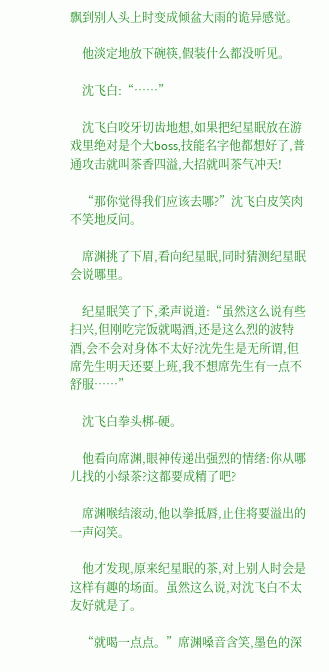飘到别人头上时变成倾盆大雨的诡异感觉。

    他淡定地放下碗筷,假装什么都没听见。

    沈飞白:“……”

    沈飞白咬牙切齿地想,如果把纪星眠放在游戏里绝对是个大boss,技能名字他都想好了,普通攻击就叫茶香四溢,大招就叫茶气冲天!

    “那你觉得我们应该去哪?”沈飞白皮笑肉不笑地反问。

    席渊挑了下眉,看向纪星眠,同时猜测纪星眠会说哪里。

    纪星眠笑了下,柔声说道:“虽然这么说有些扫兴,但刚吃完饭就喝酒,还是这么烈的波特酒,会不会对身体不太好?沈先生是无所谓,但席先生明天还要上班,我不想席先生有一点不舒服……”

    沈飞白拳头梆-硬。

    他看向席渊,眼神传递出强烈的情绪:你从哪儿找的小绿茶?这都要成精了吧?

    席渊喉结滚动,他以拳抵唇,止住将要溢出的一声闷笑。

    他才发现,原来纪星眠的茶,对上别人时会是这样有趣的场面。虽然这么说,对沈飞白不太友好就是了。

    “就喝一点点。”席渊嗓音含笑,墨色的深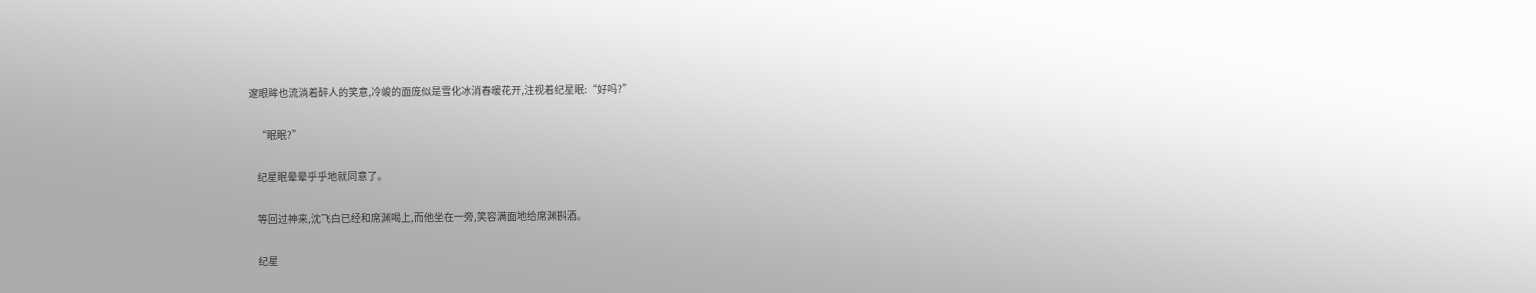邃眼眸也流淌着醉人的笑意,冷峻的面庞似是雪化冰消春暖花开,注视着纪星眠:“好吗?”

    “眠眠?”

    纪星眠晕晕乎乎地就同意了。

    等回过神来,沈飞白已经和席渊喝上,而他坐在一旁,笑容满面地给席渊斟酒。

    纪星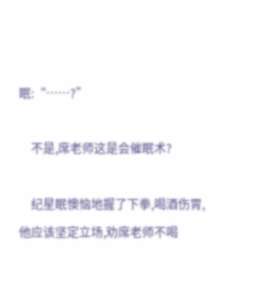眠:“……?”

    不是,席老师这是会催眠术?

    纪星眠懊恼地握了下拳,喝酒伤胃,他应该坚定立场,劝席老师不喝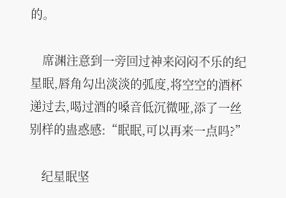的。

    席渊注意到一旁回过神来闷闷不乐的纪星眠,唇角勾出淡淡的弧度,将空空的酒杯递过去,喝过酒的嗓音低沉微哑,添了一丝别样的蛊惑感:“眠眠,可以再来一点吗?”

    纪星眠坚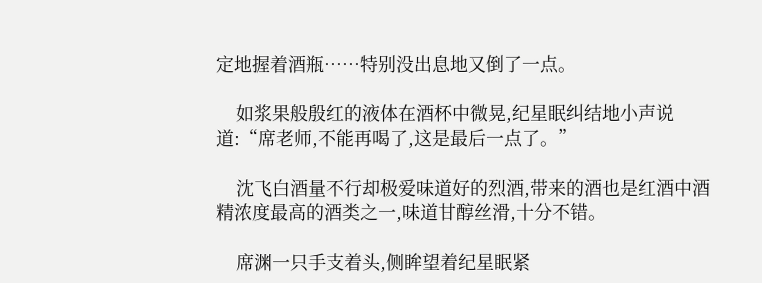定地握着酒瓶……特别没出息地又倒了一点。

    如浆果般殷红的液体在酒杯中微晃,纪星眠纠结地小声说道:“席老师,不能再喝了,这是最后一点了。”

    沈飞白酒量不行却极爱味道好的烈酒,带来的酒也是红酒中酒精浓度最高的酒类之一,味道甘醇丝滑,十分不错。

    席渊一只手支着头,侧眸望着纪星眠紧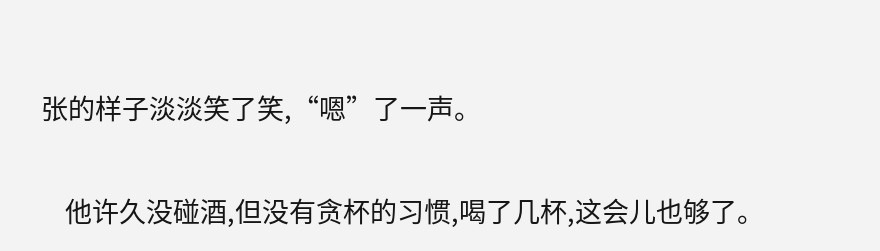张的样子淡淡笑了笑,“嗯”了一声。

    他许久没碰酒,但没有贪杯的习惯,喝了几杯,这会儿也够了。